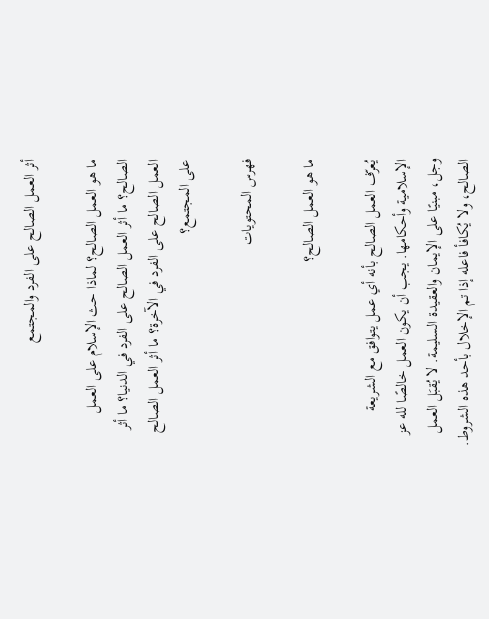أثر العمل الصالح على الفرد والمجتمع

ما هو العمل الصالح؟ لماذا حث الإسلام على العمل الصالح؟ ما أثر العمل الصالح على الفرد في الدنيا؟ ما أثر العمل الصالح على الفرد في الآخرة؟ ما أثر العمل الصالح على المجتمع؟

فهرس المحتويات

ما هو العمل الصالح؟

يُعرّف العمل الصالح بأنه أي عمل يتوافق مع الشريعة الإسلامية وأحكامها. يجب أن يكون العمل خالصًا لله عز وجل، مبنيًا على الإيمان والعقيدة السليمة. لا يُقبَل العمل الصالح، ولا يُكافأ فاعله إذا تم الإخلال بأحد هذه الشروط.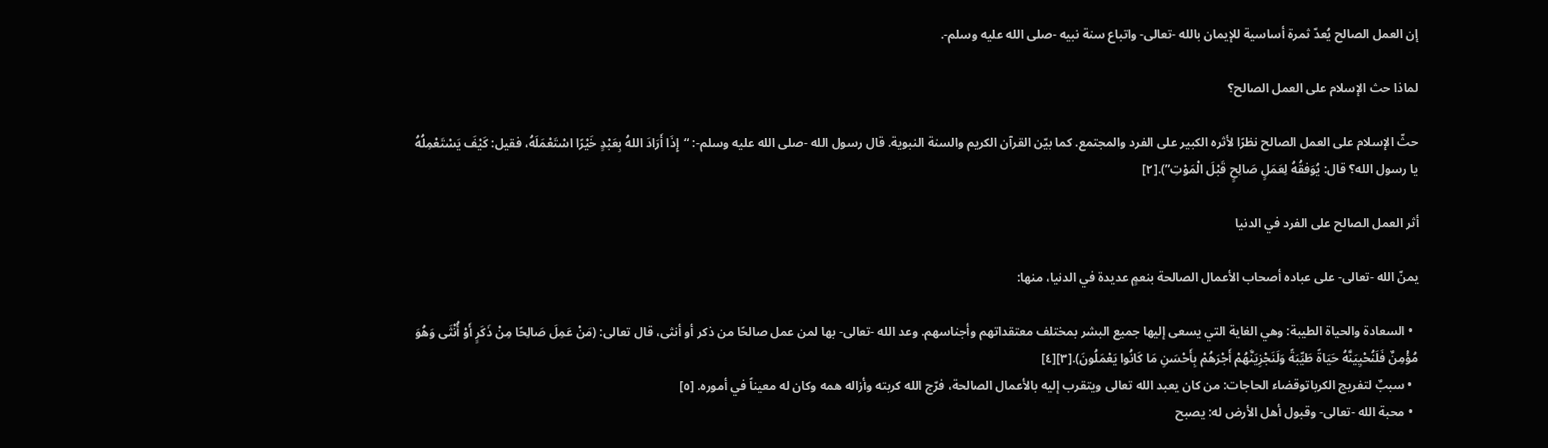إن العمل الصالح يُعدّ ثمرة أساسية للإيمان بالله -تعالى- واتباع سنة نبيه -صلى الله عليه وسلم-.

لماذا حث الإسلام على العمل الصالح؟

حثّ الإسلام على العمل الصالح نظرًا لأثره الكبير على الفرد والمجتمع. كما بيّن القرآن الكريم والسنة النبوية. قال رسول الله -صلى الله عليه وسلم-: “إِذَا أَرَادَ اللهُ بِعَبْدٍ خَيْرًا اسْتَعْمَلَهُ، فقيل: كَيْفَ يَسْتَعْمِلُهُ يا رسول الله؟ قال: يُوَفقُهُ لِعَمَلٍ صَالِحٍ قَبْلَ الْمَوْتِ”).[٢]

أثر العمل الصالح على الفرد في الدنيا

يمنّ الله -تعالى- على عباده أصحاب الأعمال الصالحة بنعمٍ عديدة في الدنيا، منها:

  • السعادة والحياة الطيبة: وهي الغاية التي يسعى إليها جميع البشر بمختلف معتقداتهم وأجناسهم. وعد الله -تعالى- بها لمن عمل صالحًا من ذكر أو أنثى، قال تعالى: (مَنْ عَمِلَ صَالِحًا مِنْ ذَكَرٍ أَوْ أُنْثَى وَهُوَ مُؤْمِنٌ فَلَنُحْيِيَنَّهُ حَيَاةً طَيِّبَةً وَلَنَجْزِيَنَّهُمْ أَجْرَهُمْ بِأَحْسَنِ مَا كَانُوا يَعْمَلُونَ).[٣][٤]
  • سببٌ لتفريج الكرباتوقضاء الحاجات: من كان يعبد الله تعالى ويتقرب إليه بالأعمال الصالحة، فرّج الله كربته وأزاله همه وكان له معيناً في أموره. [٥]
  • محبة الله -تعالى- وقبول أهل الأرض له: يصبح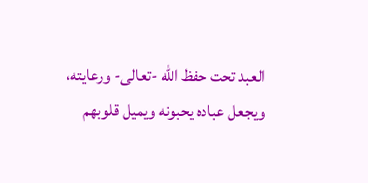العبد تحت حفظ الله -تعالى- ورعايته، ويجعل عباده يحبونه ويميل قلوبهم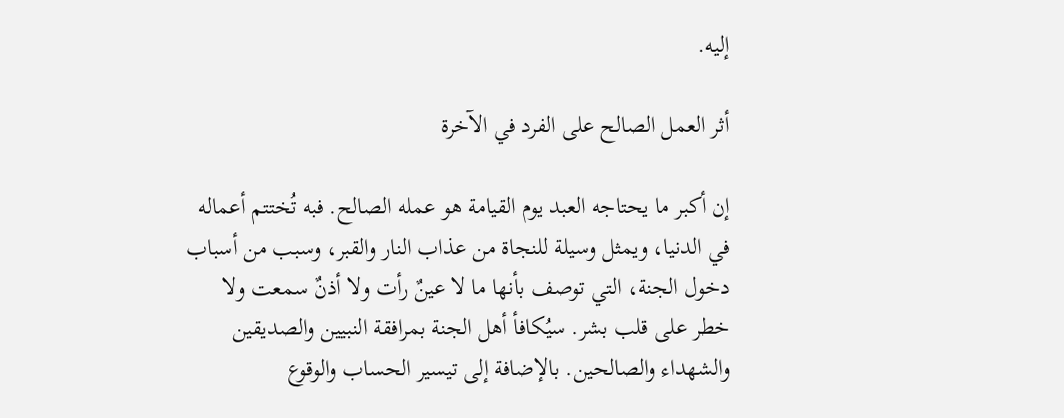إليه.

أثر العمل الصالح على الفرد في الآخرة

إن أكبر ما يحتاجه العبد يوم القيامة هو عمله الصالح. فبه تُختتم أعماله في الدنيا، ويمثل وسيلة للنجاة من عذاب النار والقبر، وسبب من أسباب دخول الجنة، التي توصف بأنها ما لا عينٌ رأت ولا أذنٌ سمعت ولا خطر على قلب بشر. سيُكافأ أهل الجنة بمرافقة النبيين والصديقين والشهداء والصالحين. بالإضافة إلى تيسير الحساب والوقوع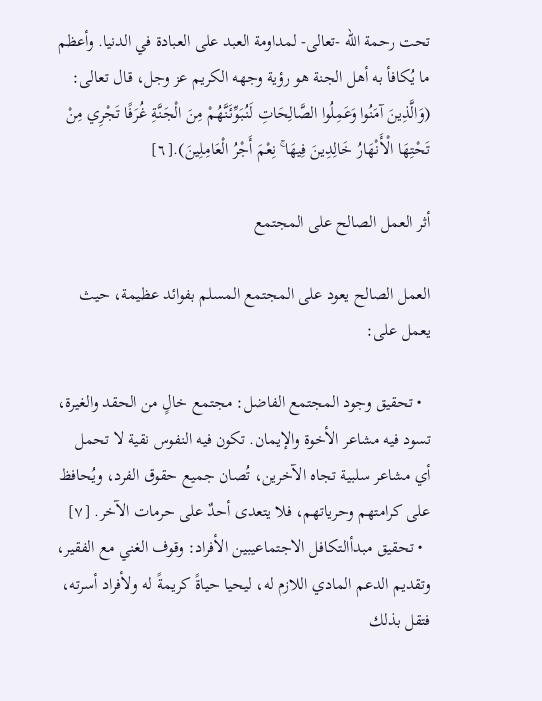تحت رحمة الله -تعالى- لمداومة العبد على العبادة في الدنيا. وأعظم ما يُكافأ به أهل الجنة هو رؤية وجهه الكريم عز وجل، قال تعالى: (وَالَّذِينَ آمَنُوا وَعَمِلُوا الصَّالِحَاتِ لَنُبَوِّئَنَّهُمْ مِنَ الْجَنَّةِ غُرَفًا تَجْرِي مِنْ تَحْتِهَا الْأَنْهَارُ خَالِدِينَ فِيهَا ۚ نِعْمَ أَجْرُ الْعَامِلِينَ).[٦]

أثر العمل الصالح على المجتمع

العمل الصالح يعود على المجتمع المسلم بفوائد عظيمة، حيث يعمل على:

  • تحقيق وجود المجتمع الفاضل: مجتمع خالٍ من الحقد والغيرة، تسود فيه مشاعر الأخوة والإيمان. تكون فيه النفوس نقية لا تحمل أي مشاعر سلبية تجاه الآخرين، تُصان جميع حقوق الفرد، ويُحافظ على كرامتهم وحرياتهم، فلا يتعدى أحدٌ على حرمات الآخر. [٧]
  • تحقيق مبدأالتكافل الاجتماعيبين الأفراد: وقوف الغني مع الفقير، وتقديم الدعم المادي اللازم له، ليحيا حياةً كريمةً له ولأفراد أسرته، فتقل بذلك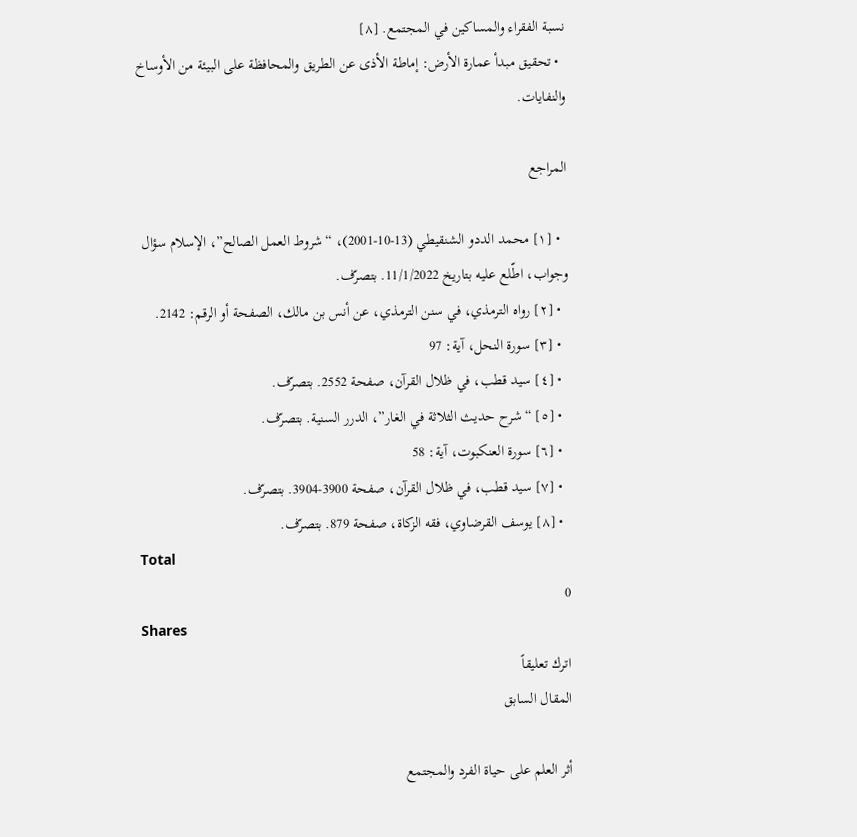نسبة الفقراء والمساكين في المجتمع. [٨]
  • تحقيق مبدأ عمارة الأرض: إماطة الأذى عن الطريق والمحافظة على البيئة من الأوساخ والنفايات.

المراجع

  • [١] محمد الددو الشنقيطي (13-10-2001)، “شروط العمل الصالح”، الإسلام سؤال وجواب، اطّلع عليه بتاريخ 11/1/2022. بتصرّف.
  • [٢] رواه الترمذي، في سنن الترمذي، عن أنس بن مالك، الصفحة أو الرقم: 2142.
  • [٣] سورة النحل، آية: 97
  • [٤] سيد قطب، في ظلال القرآن، صفحة 2552. بتصرّف.
  • [٥] “شرح حديث الثلاثة في الغار”، الدرر السنية. بتصرّف.
  • [٦] سورة العنكبوت، آية: 58
  • [٧] سيد قطب، في ظلال القرآن، صفحة 3900-3904. بتصرّف.
  • [٨] يوسف القرضاوي، فقه الزكاة، صفحة 879. بتصرّف.
Total
0
Shares
اترك تعليقاً
المقال السابق

أثر العلم على حياة الفرد والمجتمع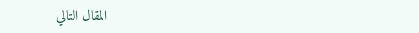المقال التالي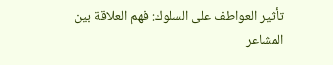تأثير العواطف على السلوك: فهم العلاقة بين المشاعر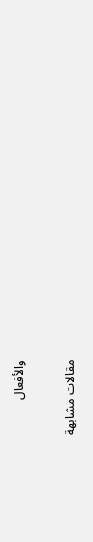والأفعال

مقالات مشابهة